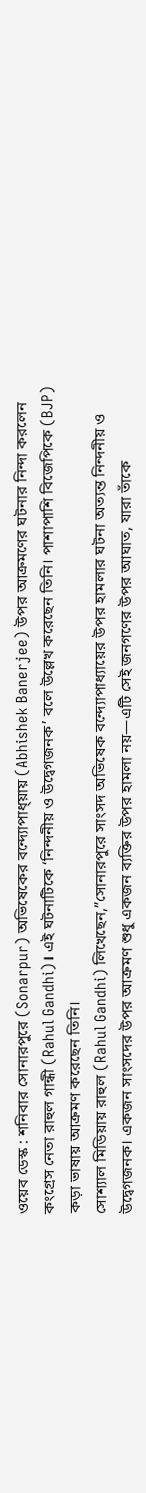ওয়েব ডেস্ক : শনিবার সোনারপুরে (Sonarpur) অভিষেকের বন্দ্যোপাধ্য়ায় (Abhishek Banerjee) উপর আক্রমণের ঘটনার নিন্দা করলেন কংগ্রেস নেতা রাহুল গান্ধী (Rahul Gandhi)। এই ঘটনাটিকে ‘নিন্দনীয় ও উদ্বেগজনক’ বলে উল্লেখ করেছেন তিনি। পাশাপাশি বিজেপিকে (BJP) কড়া ভাষায় আক্রমণ করেছেন তিনি।
সোশ্যাল মিডিয়ায় রাহুল (Rahul Gandhi) লিখেছেন,”সোনারপুরে সাংসদ অভিষেক বন্দ্যোপাধ্যায়ের উপর হামলার ঘটনা অত্যন্ত নিন্দনীয় ও উদ্বেগজনক। একজন সাংসদের উপর আক্রমণ শুধু একজন ব্যক্তির উপর হামলা নয়—এটি সেই জনগণের উপর আঘাত, যারা তাঁকে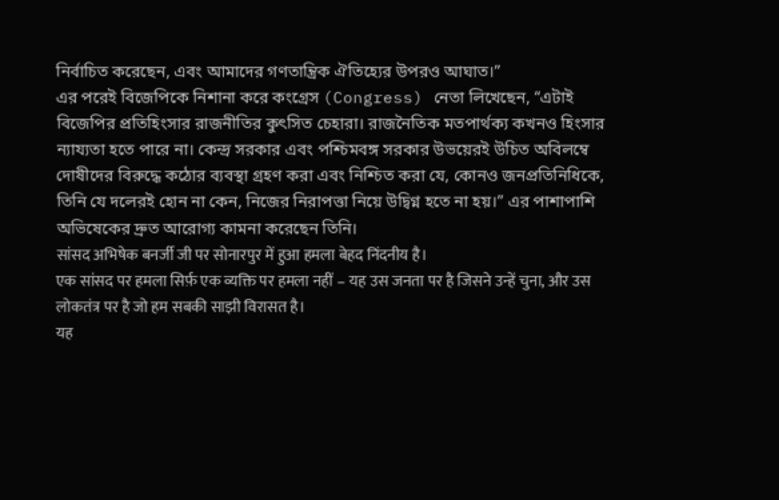নির্বাচিত করেছেন, এবং আমাদের গণতান্ত্রিক ঐতিহ্যের উপরও আঘাত।”
এর পরেই বিজেপিকে নিশানা করে কংগ্রেস (Congress) নেতা লিখেছেন, “এটাই বিজেপির প্রতিহিংসার রাজনীতির কুৎসিত চেহারা। রাজনৈতিক মতপার্থক্য কখনও হিংসার ন্যায্যতা হতে পারে না। কেন্দ্র সরকার এবং পশ্চিমবঙ্গ সরকার উভয়েরই উচিত অবিলম্বে দোষীদের বিরুদ্ধে কঠোর ব্যবস্থা গ্রহণ করা এবং নিশ্চিত করা যে, কোনও জনপ্রতিনিধিকে, তিনি যে দলেরই হোন না কেন, নিজের নিরাপত্তা নিয়ে উদ্বিগ্ন হতে না হয়।” এর পাশাপাশি অভিষেকের দ্রুত আরোগ্য কামনা করেছেন তিনি।
सांसद अभिषेक बनर्जी जी पर सोनारपुर में हुआ हमला बेहद निंदनीय है।
एक सांसद पर हमला सिर्फ़ एक व्यक्ति पर हमला नहीं – यह उस जनता पर है जिसने उन्हें चुना, और उस लोकतंत्र पर है जो हम सबकी साझी विरासत है।
यह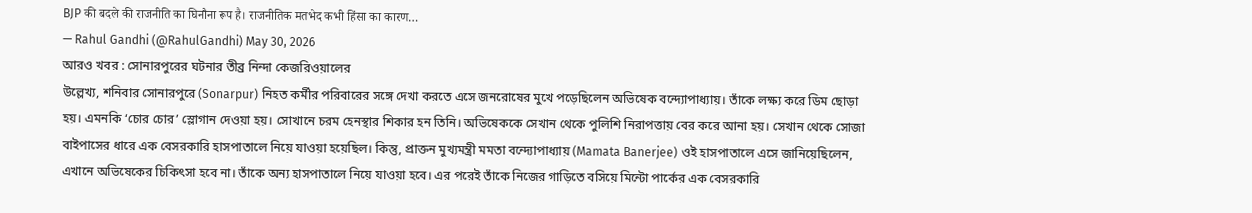BJP की बदले की राजनीति का घिनौना रूप है। राजनीतिक मतभेद कभी हिंसा का कारण…
— Rahul Gandhi (@RahulGandhi) May 30, 2026
আরও খবর : সোনারপুরের ঘটনার তীব্র নিন্দা কেজরিওয়ালের
উল্লেখ্য, শনিবার সোনারপুরে (Sonarpur) নিহত কর্মীর পরিবারের সঙ্গে দেখা করতে এসে জনরোষের মুখে পড়েছিলেন অভিষেক বন্দ্যোপাধ্যায়। তাঁকে লক্ষ্য করে ডিম ছোড়া হয়। এমনকি ‘চোর চোর’ স্লোগান দেওয়া হয়। সোখানে চরম হেনস্থার শিকার হন তিনি। অভিষেককে সেখান থেকে পুলিশি নিরাপত্তায় বের করে আনা হয়। সেখান থেকে সোজা বাইপাসের ধারে এক বেসরকারি হাসপাতালে নিয়ে যাওয়া হয়েছিল। কিন্তু, প্রাক্তন মুখ্যমন্ত্রী মমতা বন্দ্যোপাধ্যায় (Mamata Banerjee) ওই হাসপাতালে এসে জানিয়েছিলেন, এখানে অভিষেকের চিকিৎসা হবে না। তাঁকে অন্য হাসপাতালে নিয়ে যাওয়া হবে। এর পরেই তাঁকে নিজের গাড়িতে বসিয়ে মিন্টো পার্কের এক বেসরকারি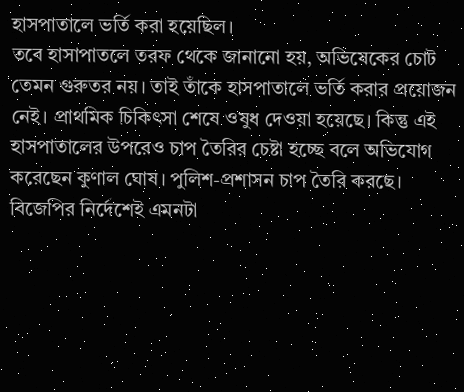হাসপাতালে ভর্তি করা হয়েছিল।
তবে হাসাপাতলে তরফ থেকে জানানো হয়, অভিষেকের চোট তেমন গুরুতর নয়। তাই তাঁকে হাসপাতালে ভর্তি করার প্রয়োজন নেই। প্রাথমিক চিকিৎসা শেষে ওষুধ দেওয়া হয়েছে। কিন্তু এই হাসপাতালের উপরেও চাপ তৈরির চেষ্টা হচ্ছে বলে অভিযোগ করেছেন কুণাল ঘোষ। পুলিশ-প্রশাসন চাপ তৈরি করছে। বিজেপির নির্দেশেই এমনটা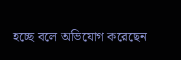হচ্ছে বলে অভিযোগ করেছেন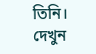তিনি।
দেখুন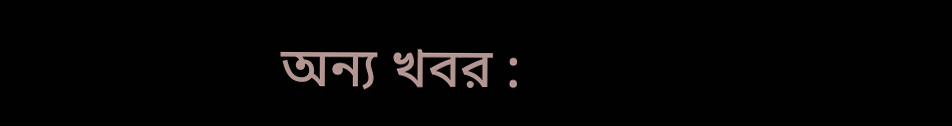অন্য খবর :